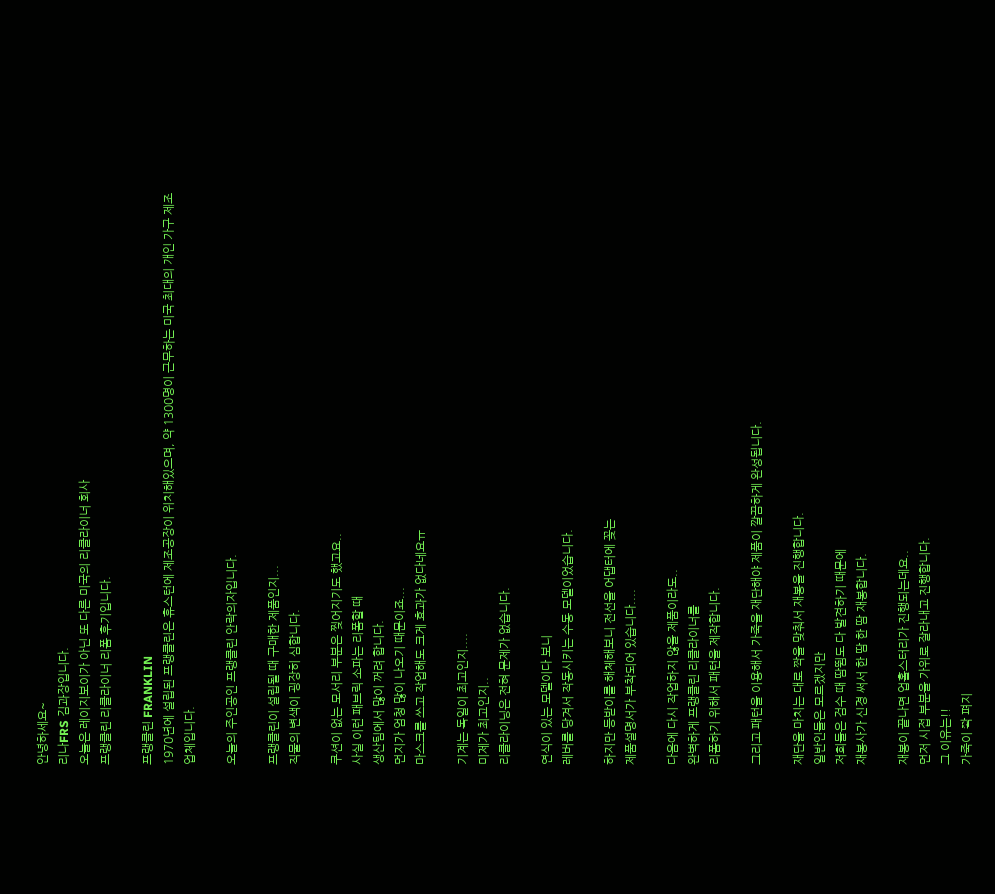안녕하세요~
리나FRS 김과장입니다.
오늘은 레이지보이가 아닌 또 다른 미국의 리클라이너 회사
프랭클린 리클라이너 리폼 후기입니다.

프랭클린 FRANKLIN
1970년에 설립된 프랭클린은 휴스턴에 제조공장이 위치해있으며, 약 1300명이 근무하는 미국 최대의 개인 가구 제조업체입니다.

오늘의 주인공인 프랭클린 안락의자입니다.

프랭클린이 설립될 때 구매한 제품인지...
직물의 변색이 굉장히 심합니다.

쿠션이 없는 모서리 부분은 찢어지기도 했고요..
사실 이런 패브릭 소파는 리폼할 때
생산팀에서 많이 꺼려 합니다.
먼지가 엄청 많이 나오기 때문이죠...
마스크를 쓰고 작업해도 크게 효과가 없다네요ㅠ

기계는 독일이 최고인지....
미제가 최고인지..
리클라이닝은 전혀 문제가 없습니다.

연식이 있는 모델이다 보니
레버를 당겨서 작동시키는 수동 모델이었습니다.

하지만 등받이를 해체해보니 전선을 어댑터에 꽂는
제품설명서가 부착되어 있습니다....

다음에 다시 작업하지 않을 제품이라도..
완벽하게 프랭클린 리클라이너를
리폼하기 위해서 패턴을 제작합니다.

그리고 패턴을 이용해서 가죽을 재단해야 제품이 깔끔하게 완성됩니다.

재단을 마치는 대로 짝을 맞춰서 재봉을 진행합니다.
일반인들은 모르겠지만
저희들은 검수 때 땀뜀도 다 발견하기 때문에
재봉사가 신경 써서 한 땀 한 땀 재봉합니다.

재봉이 끝나면 업홀스터리가 진행되는데요..
먼저 시접 부분을 가위로 잘라내고 진행합니다.
그 이유는!!
가죽이 쫙 펴지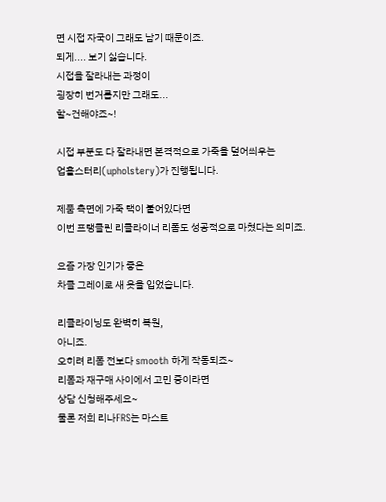면 시접 자국이 그래도 남기 때문이죠.
되게.... 보기 싫습니다.
시접을 잘라내는 과정이
굉장히 번거롭지만 그래도...
할~건해야죠~!

시접 부분도 다 잘라내면 본격적으로 가죽을 덮어씌우는
업홀스터리(upholstery)가 진행됩니다.

제품 측면에 가죽 택이 붙어있다면
이번 프랭클린 리클라이너 리폼도 성공적으로 마쳤다는 의미죠.

요즘 가장 인기가 좋은
차콜 그레이로 새 옷을 입었습니다.

리클라이닝도 완벽히 복원,
아니죠.
오히려 리폼 전보다 smooth 하게 작동되죠~
리폼과 재구매 사이에서 고민 중이라면
상담 신청해주세요~
물론 저희 리나FRS는 마스트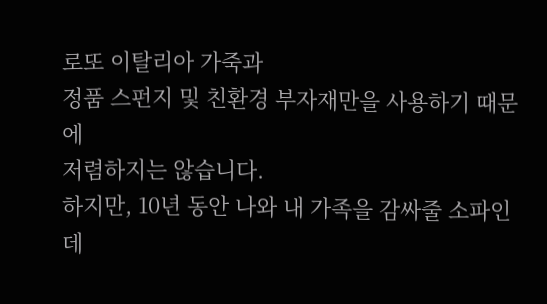로또 이탈리아 가죽과
정품 스펀지 및 친환경 부자재만을 사용하기 때문에
저렴하지는 않습니다.
하지만, 10년 동안 나와 내 가족을 감싸줄 소파인데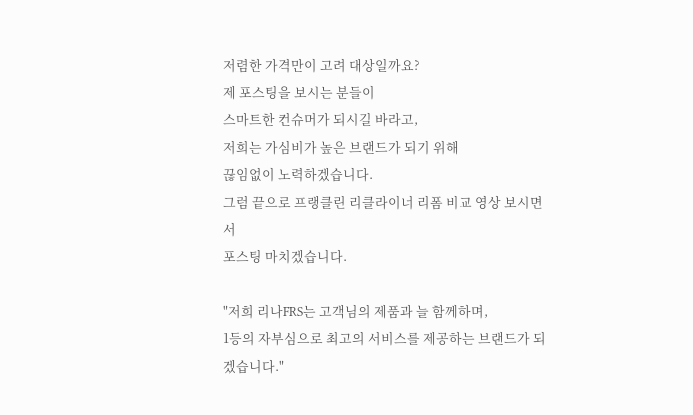저렴한 가격만이 고려 대상일까요?
제 포스팅을 보시는 분들이
스마트한 컨슈머가 되시길 바라고,
저희는 가심비가 높은 브랜드가 되기 위해
끊임없이 노력하겠습니다.
그럼 끝으로 프랭클린 리클라이너 리폼 비교 영상 보시면서
포스팅 마치겠습니다.

"저희 리나FRS는 고객님의 제품과 늘 함께하며,
1등의 자부심으로 최고의 서비스를 제공하는 브랜드가 되겠습니다."